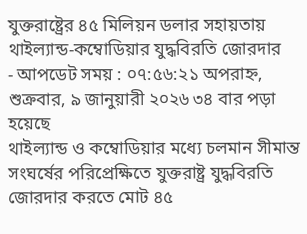যুক্তরাষ্ট্রের ৪৫ মিলিয়ন ডলার সহায়তায় থাইল্যান্ড-কম্বোডিয়ার যুদ্ধবিরতি জোরদার
- আপডেট সময় : ০৭:৫৬:২১ অপরাহ্ন, শুক্রবার, ৯ জানুয়ারী ২০২৬ ৩৪ বার পড়া হয়েছে
থাইল্যান্ড ও কম্বোডিয়ার মধ্যে চলমান সীমান্ত সংঘর্ষের পরিপ্রেক্ষিতে যুক্তরাষ্ট্র যুদ্ধবিরতি জোরদার করতে মোট ৪৫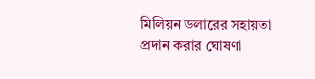মিলিয়ন ডলারের সহায়তা প্রদান করার ঘোষণা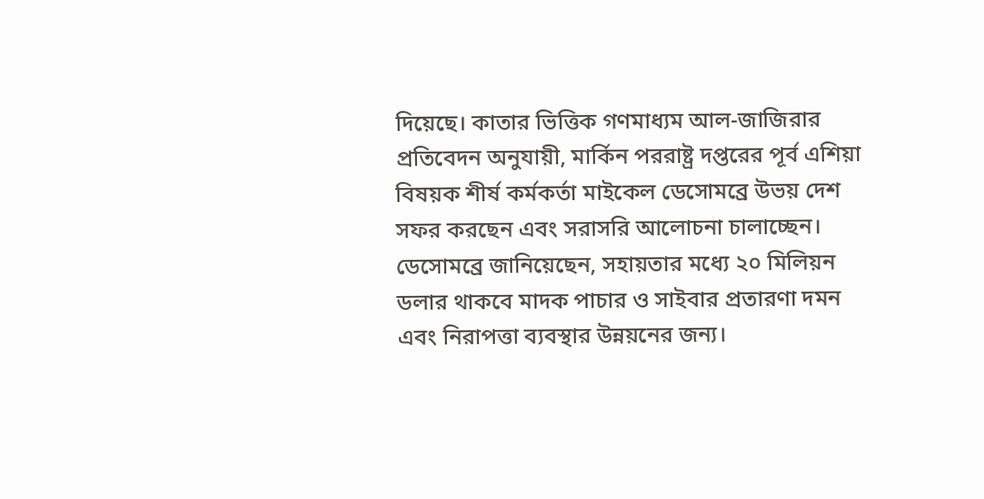দিয়েছে। কাতার ভিত্তিক গণমাধ্যম আল-জাজিরার প্রতিবেদন অনুযায়ী, মার্কিন পররাষ্ট্র দপ্তরের পূর্ব এশিয়া বিষয়ক শীর্ষ কর্মকর্তা মাইকেল ডেসোমব্রে উভয় দেশ সফর করছেন এবং সরাসরি আলোচনা চালাচ্ছেন।
ডেসোমব্রে জানিয়েছেন, সহায়তার মধ্যে ২০ মিলিয়ন ডলার থাকবে মাদক পাচার ও সাইবার প্রতারণা দমন এবং নিরাপত্তা ব্যবস্থার উন্নয়নের জন্য।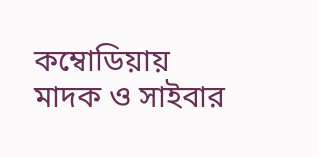কম্বোডিয়ায় মাদক ও সাইবার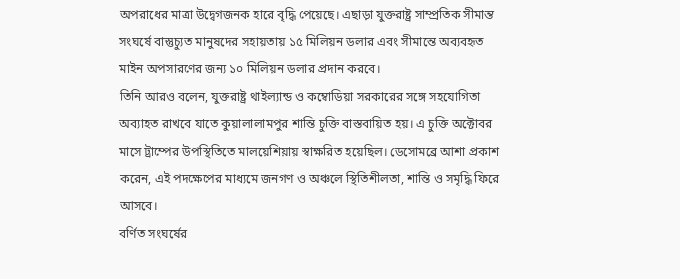অপরাধের মাত্রা উদ্বেগজনক হারে বৃদ্ধি পেয়েছে। এছাড়া যুক্তরাষ্ট্র সাম্প্রতিক সীমান্ত সংঘর্ষে বাস্তুচ্যুত মানুষদের সহায়তায় ১৫ মিলিয়ন ডলার এবং সীমান্তে অব্যবহৃত মাইন অপসারণের জন্য ১০ মিলিয়ন ডলার প্রদান করবে।
তিনি আরও বলেন, যুক্তরাষ্ট্র থাইল্যান্ড ও কম্বোডিয়া সরকারের সঙ্গে সহযোগিতা অব্যাহত রাখবে যাতে কুয়ালালামপুর শান্তি চুক্তি বাস্তবায়িত হয়। এ চুক্তি অক্টোবর মাসে ট্রাম্পের উপস্থিতিতে মালয়েশিয়ায় স্বাক্ষরিত হয়েছিল। ডেসোমব্রে আশা প্রকাশ করেন, এই পদক্ষেপের মাধ্যমে জনগণ ও অঞ্চলে স্থিতিশীলতা, শান্তি ও সমৃদ্ধি ফিরে আসবে।
বর্ণিত সংঘর্ষের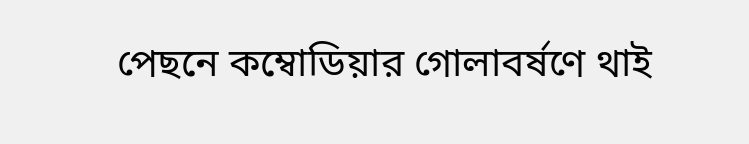পেছনে কম্বোডিয়ার গোলাবর্ষণে থাই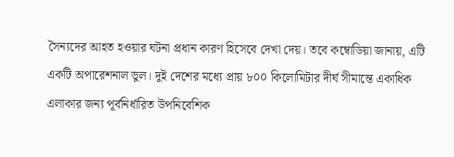সৈন্যদের আহত হওয়ার ঘটনা প্রধান কারণ হিসেবে দেখা দেয়। তবে কম্বোডিয়া জানায়, এটি একটি অপারেশনাল ভুল। দুই দেশের মধ্যে প্রায় ৮০০ কিলোমিটার দীর্ঘ সীমান্তে একাধিক এলাকার জন্য পূর্বনির্ধারিত উপনিবেশিক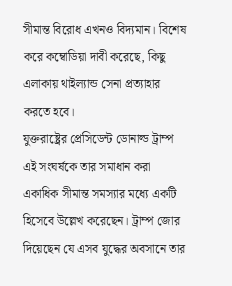সীমান্ত বিরোধ এখনও বিদ্যমান। বিশেষ করে কম্বোডিয়া দাবী করেছে, কিছু এলাকায় থাইল্যান্ড সেনা প্রত্যাহার করতে হবে।
যুক্তরাষ্ট্রের প্রেসিডেন্ট ডোনাল্ড ট্রাম্প এই সংঘর্ষকে তার সমাধান করা একাধিক সীমান্ত সমস্যার মধ্যে একটি হিসেবে উল্লেখ করেছেন। ট্রাম্প জোর দিয়েছেন যে এসব যুদ্ধের অবসানে তার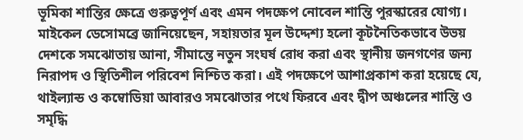ভূমিকা শান্তির ক্ষেত্রে গুরুত্বপূর্ণ এবং এমন পদক্ষেপ নোবেল শান্তি পুরস্কারের যোগ্য।
মাইকেল ডেসোমব্রে জানিয়েছেন, সহায়তার মূল উদ্দেশ্য হলো কূটনৈতিকভাবে উভয় দেশকে সমঝোতায় আনা, সীমান্তে নতুন সংঘর্ষ রোধ করা এবং স্থানীয় জনগণের জন্য নিরাপদ ও স্থিতিশীল পরিবেশ নিশ্চিত করা। এই পদক্ষেপে আশাপ্রকাশ করা হয়েছে যে, থাইল্যান্ড ও কম্বোডিয়া আবারও সমঝোতার পথে ফিরবে এবং দ্বীপ অঞ্চলের শান্তি ও সমৃদ্ধি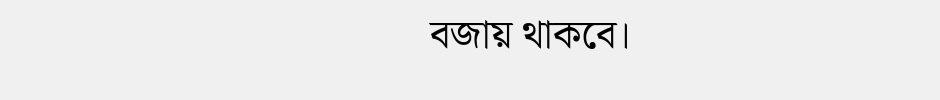বজায় থাকবে।